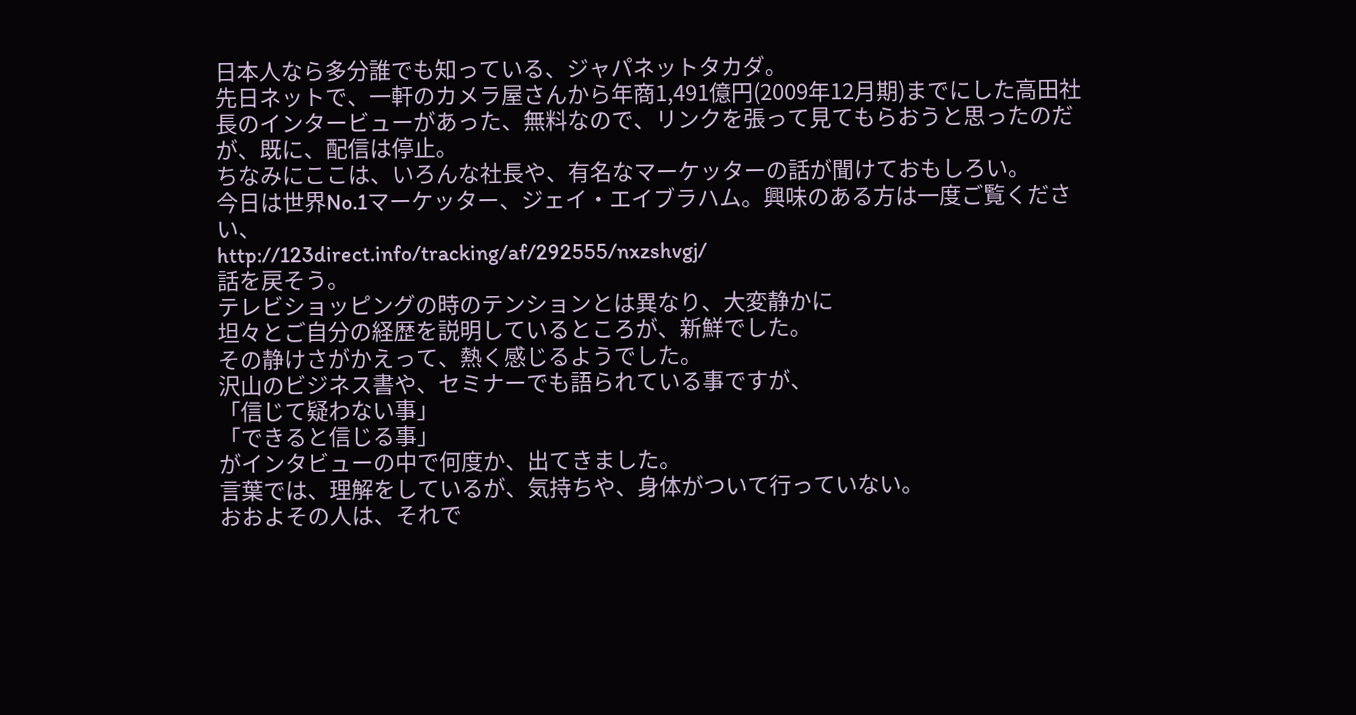日本人なら多分誰でも知っている、ジャパネットタカダ。
先日ネットで、一軒のカメラ屋さんから年商1,491億円(2009年12月期)までにした高田社長のインタービューがあった、無料なので、リンクを張って見てもらおうと思ったのだが、既に、配信は停止。
ちなみにここは、いろんな社長や、有名なマーケッターの話が聞けておもしろい。
今日は世界No.1マーケッター、ジェイ・エイブラハム。興味のある方は一度ご覧ください、
http://123direct.info/tracking/af/292555/nxzshvgj/
話を戻そう。
テレビショッピングの時のテンションとは異なり、大変静かに
坦々とご自分の経歴を説明しているところが、新鮮でした。
その静けさがかえって、熱く感じるようでした。
沢山のビジネス書や、セミナーでも語られている事ですが、
「信じて疑わない事」
「できると信じる事」
がインタビューの中で何度か、出てきました。
言葉では、理解をしているが、気持ちや、身体がついて行っていない。
おおよその人は、それで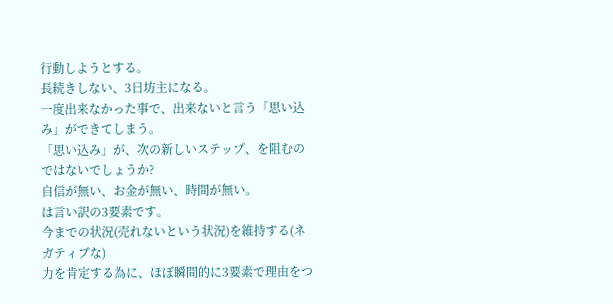行動しようとする。
長続きしない、3日坊主になる。
一度出来なかった事で、出来ないと言う「思い込み」ができてしまう。
「思い込み」が、次の新しいステップ、を阻むのではないでしょうか?
自信が無い、お金が無い、時間が無い。
は言い訳の3要素です。
今までの状況(売れないという状況)を維持する(ネガティブな)
力を肯定する為に、ほぼ瞬間的に3要素で理由をつ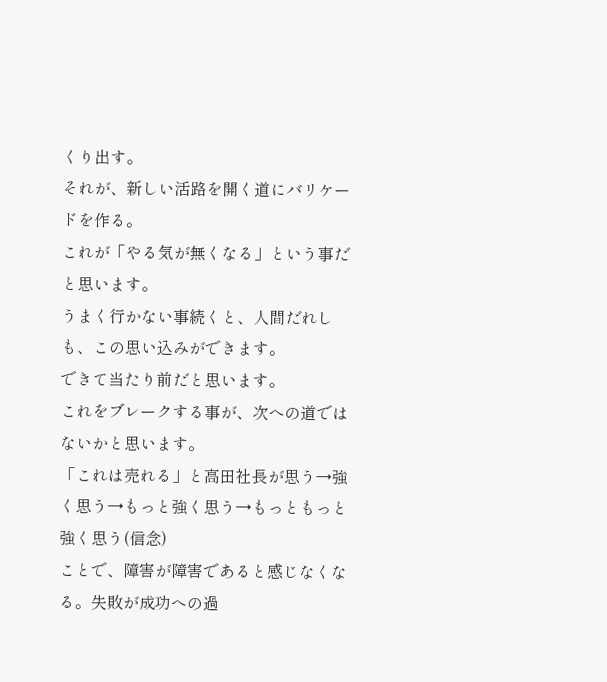くり出す。
それが、新しい活路を開く道にバリケードを作る。
これが「やる気が無くなる」という事だと思います。
うまく行かない事続くと、人間だれしも、この思い込みができます。
できて当たり前だと思います。
これをブレークする事が、次への道ではないかと思います。
「これは売れる」と高田社長が思う→強く思う→もっと強く思う→もっともっと強く思う(信念)
ことで、障害が障害であると感じなくなる。失敗が成功への過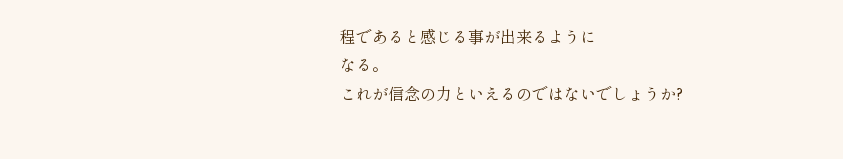程であると感じる事が出来るように
なる。
これが信念の力といえるのではないでしょうか?